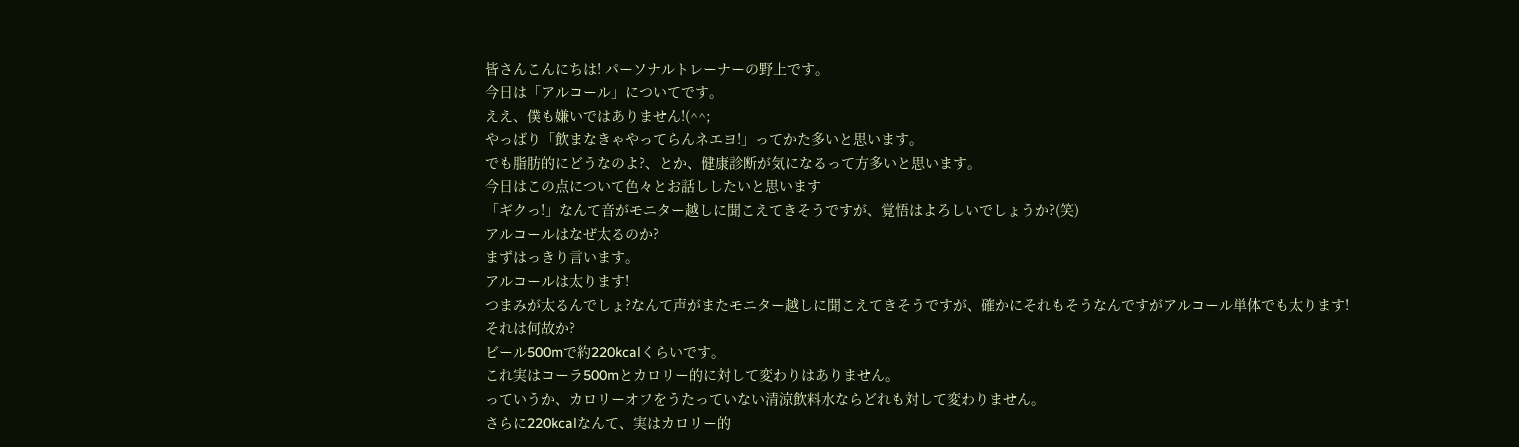皆さんこんにちは! パーソナルトレーナーの野上です。
今日は「アルコール」についてです。
ええ、僕も嫌いではありません!(^^;
やっばり「飲まなきゃやってらんネエヨ!」ってかた多いと思います。
でも脂肪的にどうなのよ?、とか、健康診断が気になるって方多いと思います。
今日はこの点について色々とお話ししたいと思います
「ギクっ!」なんて音がモニター越しに聞こえてきそうですが、覚悟はよろしいでしょうか?(笑)
アルコールはなぜ太るのか?
まずはっきり言います。
アルコールは太ります!
つまみが太るんでしょ?なんて声がまたモニター越しに聞こえてきそうですが、確かにそれもそうなんですがアルコール単体でも太ります!
それは何故か?
ビール500mで約220kcalくらいです。
これ実はコーラ500mとカロリー的に対して変わりはありません。
っていうか、カロリーオフをうたっていない清涼飲料水ならどれも対して変わりません。
さらに220kcalなんて、実はカロリー的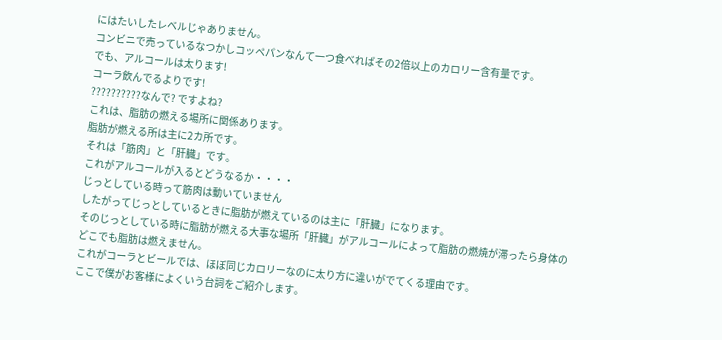にはたいしたレベルじゃありません。
コンビニで売っているなつかしコッペパンなんて一つ食べればその2倍以上のカロリー含有量です。
でも、アルコールは太ります!
コーラ飲んでるよりです!
??????????なんで? ですよね?
これは、脂肪の燃える場所に関係あります。
脂肪が燃える所は主に2カ所です。
それは「筋肉」と「肝臓」です。
これがアルコールが入るとどうなるか・・・・
じっとしている時って筋肉は動いていません
したがってじっとしているときに脂肪が燃えているのは主に「肝臓」になります。
そのじっとしている時に脂肪が燃える大事な場所「肝臓」がアルコールによって脂肪の燃焼が滞ったら身体のどこでも脂肪は燃えません。
これがコーラとビールでは、ほぼ同じカロリーなのに太り方に違いがでてくる理由です。
ここで僕がお客様によくいう台詞をご紹介します。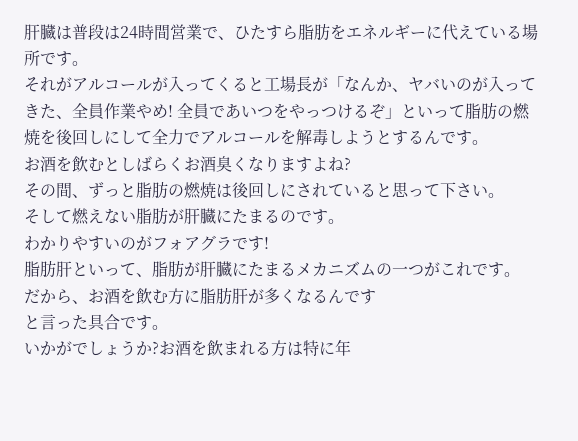肝臓は普段は24時間営業で、ひたすら脂肪をエネルギーに代えている場所です。
それがアルコールが入ってくると工場長が「なんか、ヤバいのが入ってきた、全員作業やめ! 全員であいつをやっつけるぞ」といって脂肪の燃焼を後回しにして全力でアルコールを解毒しようとするんです。
お酒を飲むとしばらくお酒臭くなりますよね?
その間、ずっと脂肪の燃焼は後回しにされていると思って下さい。
そして燃えない脂肪が肝臓にたまるのです。
わかりやすいのがフォアグラです!
脂肪肝といって、脂肪が肝臓にたまるメカニズムの一つがこれです。
だから、お酒を飲む方に脂肪肝が多くなるんです
と言った具合です。
いかがでしょうか?お酒を飲まれる方は特に年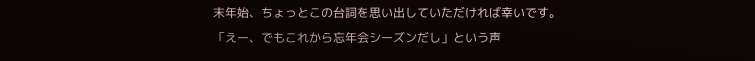末年始、ちょっとこの台詞を思い出していただければ幸いです。
「えー、でもこれから忘年会シーズンだし」という声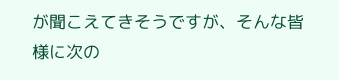が聞こえてきそうですが、そんな皆様に次の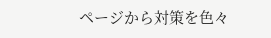ページから対策を色々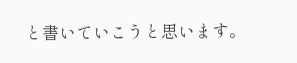と書いていこうと思います。